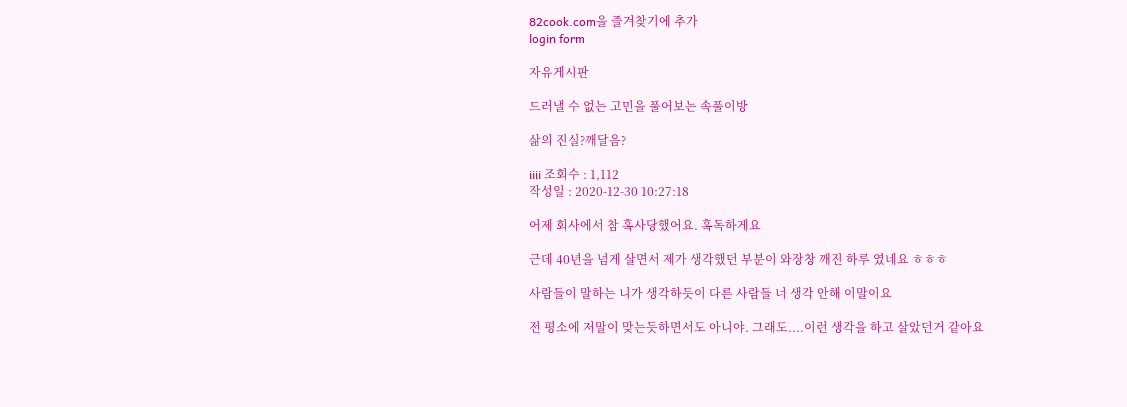82cook.com을 즐겨찾기에 추가
login form

자유게시판

드러낼 수 없는 고민을 풀어보는 속풀이방

삶의 진실?깨달음?

iiii 조회수 : 1,112
작성일 : 2020-12-30 10:27:18

어제 회사에서 참 혹사당했어요. 혹독하게요

근데 40년을 넘게 살면서 제가 생각했던 부분이 와장창 깨진 하루 였네요 ㅎㅎㅎ

사람들이 말하는 니가 생각하듯이 다른 사람들 너 생각 안해 이말이요

전 평소에 저말이 맞는듯하면서도 아니야. 그래도....이런 생각을 하고 살았던거 같아요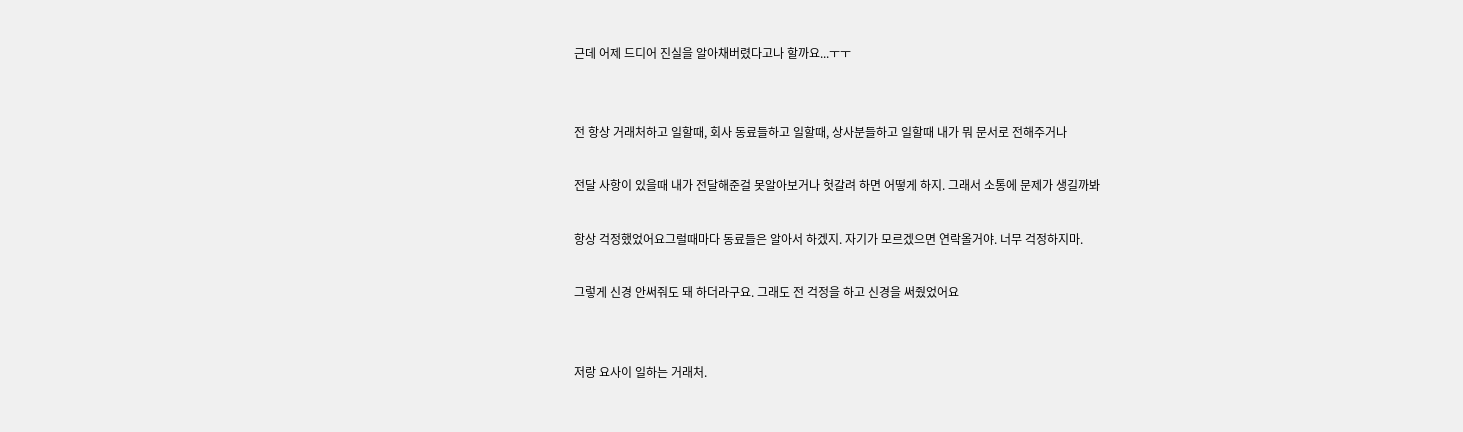근데 어제 드디어 진실을 알아채버렸다고나 할까요...ㅜㅜ


전 항상 거래처하고 일할때, 회사 동료들하고 일할때, 상사분들하고 일할때 내가 뭐 문서로 전해주거나

전달 사항이 있을때 내가 전달해준걸 못알아보거나 헛갈려 하면 어떻게 하지. 그래서 소통에 문제가 생길까봐

항상 걱정했었어요그럴때마다 동료들은 알아서 하겠지. 자기가 모르겠으면 연락올거야. 너무 걱정하지마.

그렇게 신경 안써줘도 돼 하더라구요. 그래도 전 걱정을 하고 신경을 써줬었어요


저랑 요사이 일하는 거래처.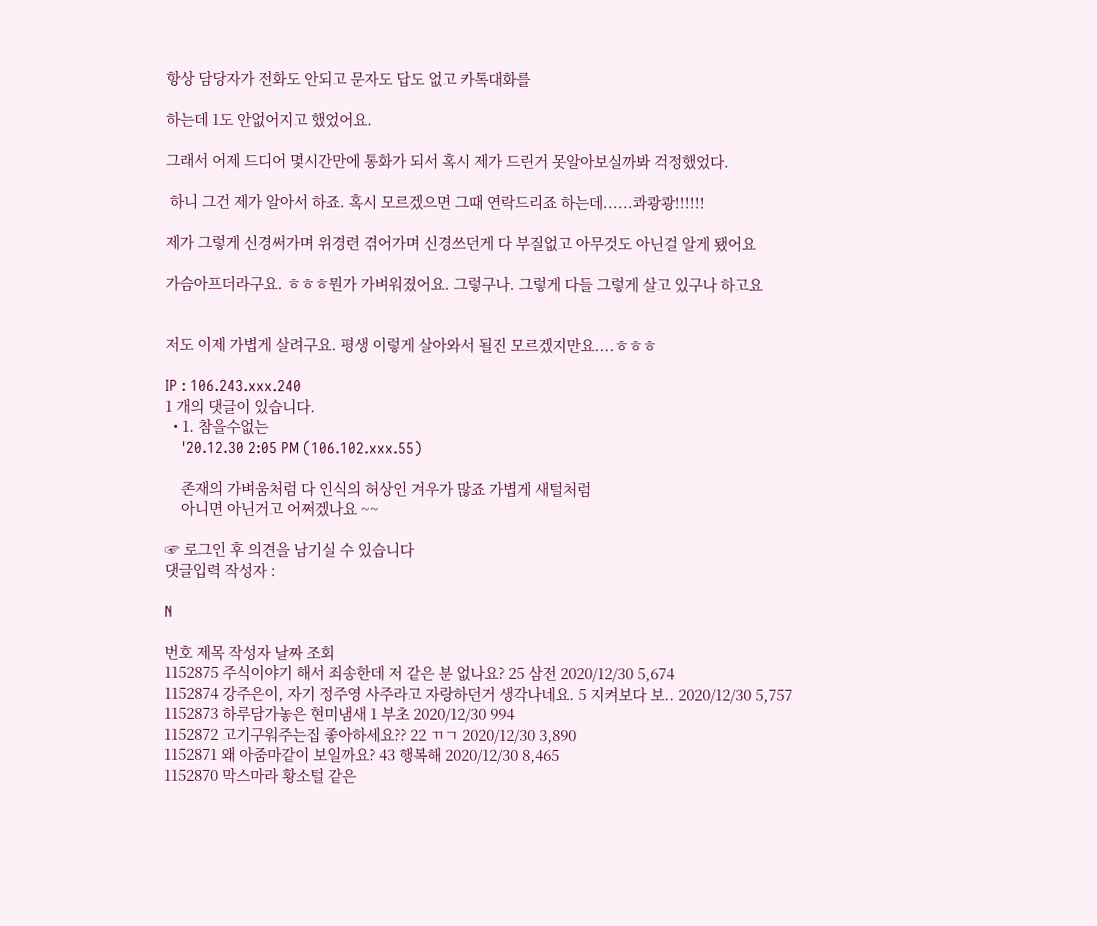항상 담당자가 전화도 안되고 문자도 답도 없고 카톡대화를

하는데 1도 안없어지고 했었어요.

그래서 어제 드디어 몇시간만에 통화가 되서 혹시 제가 드린거 못알아보실까봐 걱정했었다.

 하니 그건 제가 알아서 하죠. 혹시 모르겠으면 그때 연락드리죠 하는데......콰쾅쾅!!!!!!

제가 그렇게 신경써가며 위경련 겪어가며 신경쓰던게 다 부질없고 아무것도 아닌걸 알게 됐어요

가슴아프더라구요. ㅎㅎㅎ뭔가 가벼워졌어요. 그렇구나. 그렇게 다들 그렇게 살고 있구나 하고요


저도 이제 가볍게 살려구요. 평생 이렇게 살아와서 될진 모르겠지만요....ㅎㅎㅎ

IP : 106.243.xxx.240
1 개의 댓글이 있습니다.
  • 1. 참을수없는
    '20.12.30 2:05 PM (106.102.xxx.55)

    존재의 가벼움처럼 다 인식의 허상인 겨우가 많죠 가볍게 새털처럼
    아니면 아닌거고 어쩌겠나요 ~~

☞ 로그인 후 의견을 남기실 수 있습니다
댓글입력 작성자 :

N

번호 제목 작성자 날짜 조회
1152875 주식이야기 해서 죄송한데 저 같은 분 없나요? 25 삼전 2020/12/30 5,674
1152874 강주은이, 자기 정주영 사주라고 자랑하던거 생각나네요. 5 지켜보다 보.. 2020/12/30 5,757
1152873 하루담가놓은 현미냄새 1 부초 2020/12/30 994
1152872 고기구워주는집 좋아하세요?? 22 ㄲㄱ 2020/12/30 3,890
1152871 왜 아줌마같이 보일까요? 43 행복해 2020/12/30 8,465
1152870 막스마라 황소털 같은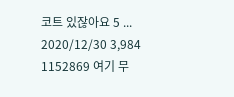코트 있잖아요 5 ... 2020/12/30 3,984
1152869 여기 무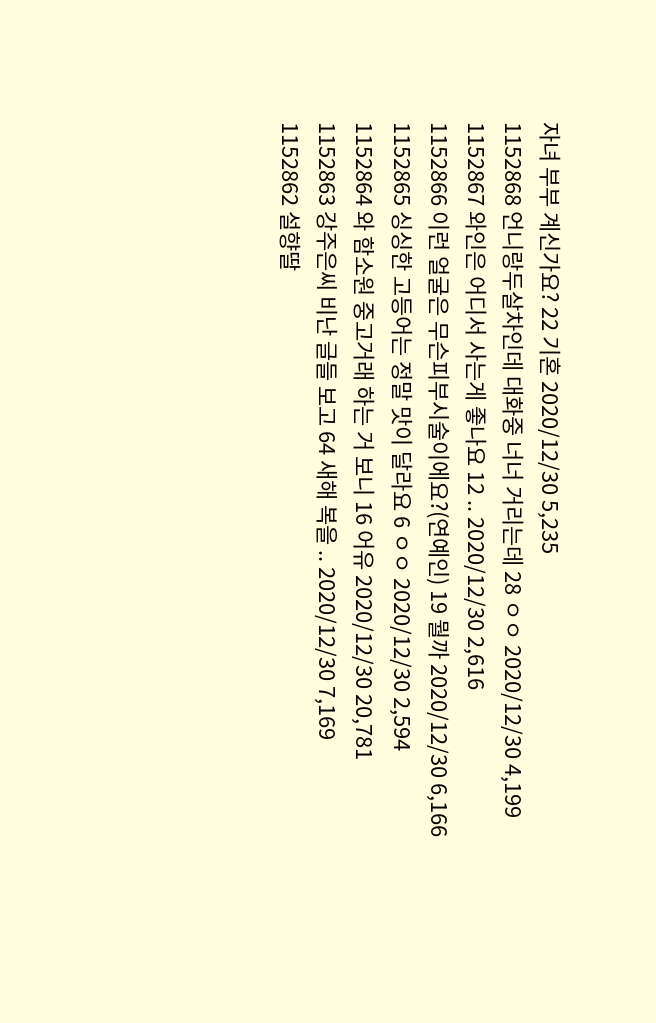자녀 부부 계신가요? 22 기혼 2020/12/30 5,235
1152868 언니랑두살차인데 대화중 너너 거리는데 28 ㅇㅇ 2020/12/30 4,199
1152867 와인은 어디서 사는게 좋나요 12 .. 2020/12/30 2,616
1152866 이런 얼굴은 무슨피부시술이에요?(연예인) 19 뭘까 2020/12/30 6,166
1152865 싱싱한 고등어는 정말 맛이 달라요 6 ㅇㅇ 2020/12/30 2,594
1152864 와 함소원 중고거래 하는 거 보니 16 어유 2020/12/30 20,781
1152863 강주은씨 비난 글들 보고 64 새해 복을 .. 2020/12/30 7,169
1152862 설향딸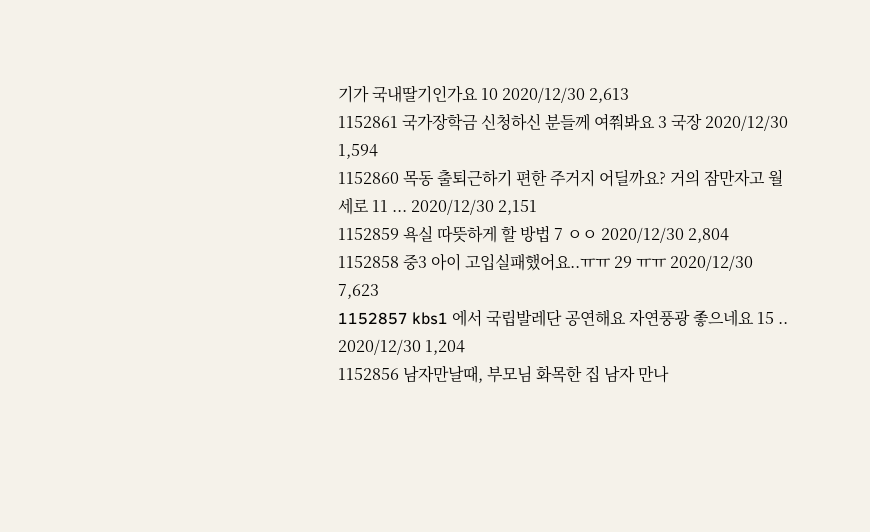기가 국내딸기인가요 10 2020/12/30 2,613
1152861 국가장학금 신청하신 분들께 여쭤봐요 3 국장 2020/12/30 1,594
1152860 목동 출퇴근하기 편한 주거지 어딜까요? 거의 잠만자고 월세로 11 ... 2020/12/30 2,151
1152859 욕실 따뜻하게 할 방법 7 ㅇㅇ 2020/12/30 2,804
1152858 중3 아이 고입실패했어요..ㅠㅠ 29 ㅠㅠ 2020/12/30 7,623
1152857 kbs1 에서 국립발레단 공연해요 자연풍광 좋으네요 15 .. 2020/12/30 1,204
1152856 남자만날때, 부모님 화목한 집 남자 만나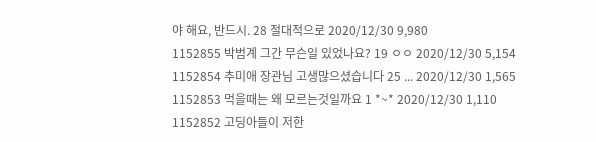야 해요, 반드시. 28 절대적으로 2020/12/30 9,980
1152855 박범계 그간 무슨일 있었나요? 19 ㅇㅇ 2020/12/30 5,154
1152854 추미애 장관님 고생많으셨습니다 25 ... 2020/12/30 1,565
1152853 먹을때는 왜 모르는것일까요 1 *~* 2020/12/30 1,110
1152852 고딩아들이 저한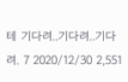테 기다려..기다려..기다려. 7 2020/12/30 2,551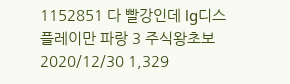1152851 다 빨강인데 lg디스플레이만 파랑 3 주식왕초보 2020/12/30 1,329